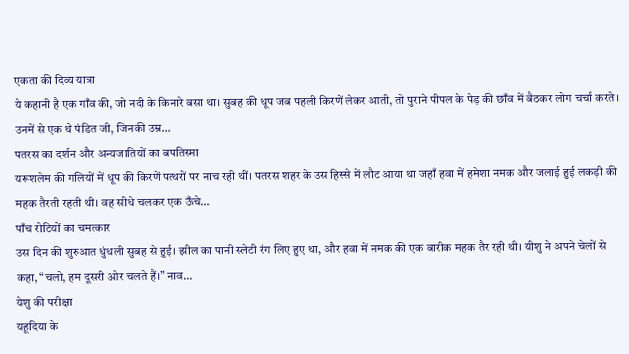एकता की दिव्य यात्रा
ये कहानी है एक गाँव की, जो नदी के किनारे बसा था। सुबह की धूप जब पहली किरणें लेकर आती, तो पुराने पीपल के पेड़ की छाँव में बैठकर लोग चर्चा करते। उनमें से एक थे पंडित जी, जिनकी उम्र…
पतरस का दर्शन और अन्यजातियों का बपतिस्मा
यरूशलेम की गलियों में धूप की किरणें पत्थरों पर नाच रही थीं। पतरस शहर के उस हिस्से में लौट आया था जहाँ हवा में हमेशा नमक और जलाई हुई लकड़ी की महक तैरती रहती थी। वह सीधे चलकर एक ऊँचे…
पाँच रोटियों का चमत्कार
उस दिन की शुरुआत धुंधली सुबह से हुई। झील का पानी स्लेटी रंग लिए हुए था, और हवा में नमक की एक बारीक महक तैर रही थी। यीशु ने अपने चेलों से कहा, “चलो, हम दूसरी ओर चलते हैं।” नाव…
येशु की परीक्षा
यहूदिया के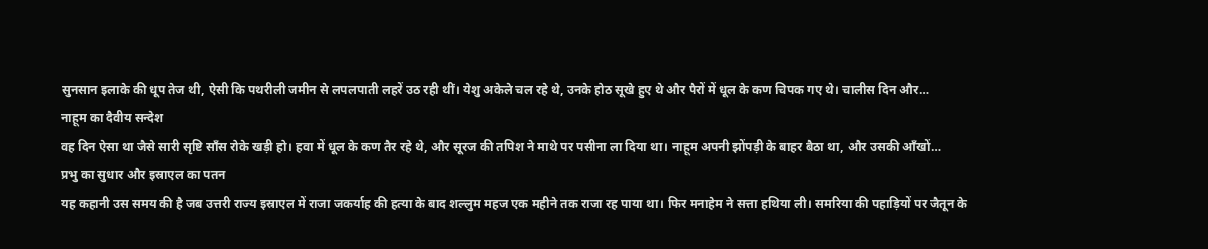सुनसान इलाके की धूप तेज थी, ऐसी कि पथरीली जमीन से लपलपाती लहरें उठ रही थीं। येशु अकेले चल रहे थे, उनके होठ सूखे हुए थे और पैरों में धूल के कण चिपक गए थे। चालीस दिन और…
नाहूम का दैवीय सन्देश
वह दिन ऐसा था जैसे सारी सृष्टि साँस रोके खड़ी हो। हवा में धूल के कण तैर रहे थे, और सूरज की तपिश ने माथे पर पसीना ला दिया था। नाहूम अपनी झोंपड़ी के बाहर बैठा था, और उसकी आँखों…
प्रभु का सुधार और इस्राएल का पतन
यह कहानी उस समय की है जब उत्तरी राज्य इस्राएल में राजा जकर्याह की हत्या के बाद शल्लुम महज एक महीने तक राजा रह पाया था। फिर मनाहेम ने सत्ता हथिया ली। समरिया की पहाड़ियों पर जैतून के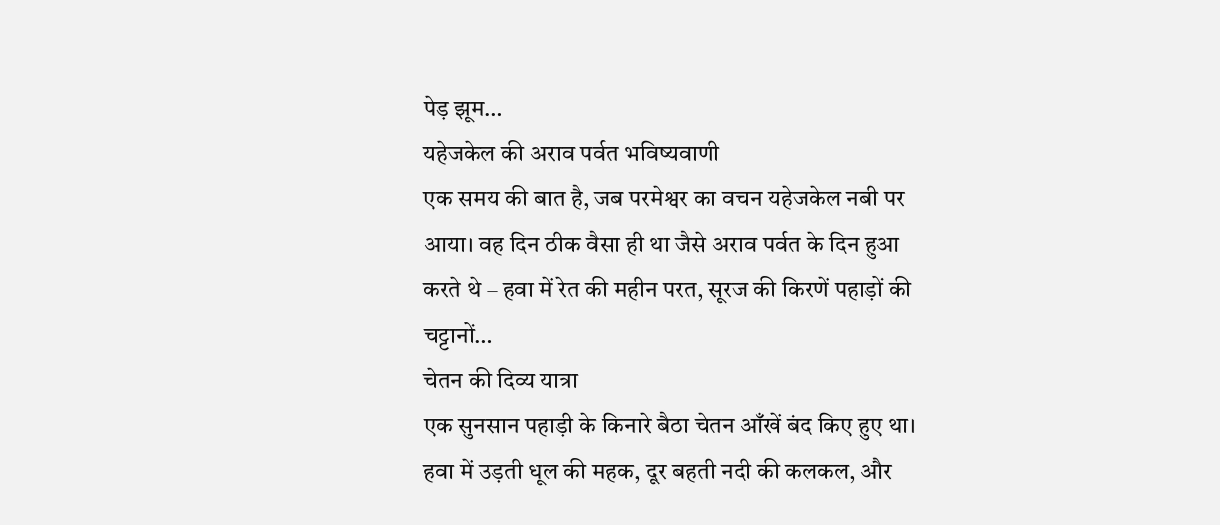पेड़ झूम…
यहेजकेल की अराव पर्वत भविष्यवाणी
एक समय की बात है, जब परमेश्वर का वचन यहेजकेल नबी पर आया। वह दिन ठीक वैसा ही था जैसे अराव पर्वत के दिन हुआ करते थे – हवा में रेत की महीन परत, सूरज की किरणें पहाड़ों की चट्टानों…
चेतन की दिव्य यात्रा
एक सुनसान पहाड़ी के किनारे बैठा चेतन आँखें बंद किए हुए था। हवा में उड़ती धूल की महक, दूर बहती नदी की कलकल, और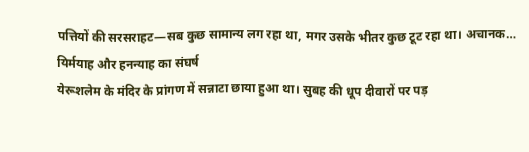पत्तियों की सरसराहट—सब कुछ सामान्य लग रहा था, मगर उसके भीतर कुछ टूट रहा था। अचानक…
यिर्मयाह और हनन्याह का संघर्ष
येरूशलेम के मंदिर के प्रांगण में सन्नाटा छाया हुआ था। सुबह की धूप दीवारों पर पड़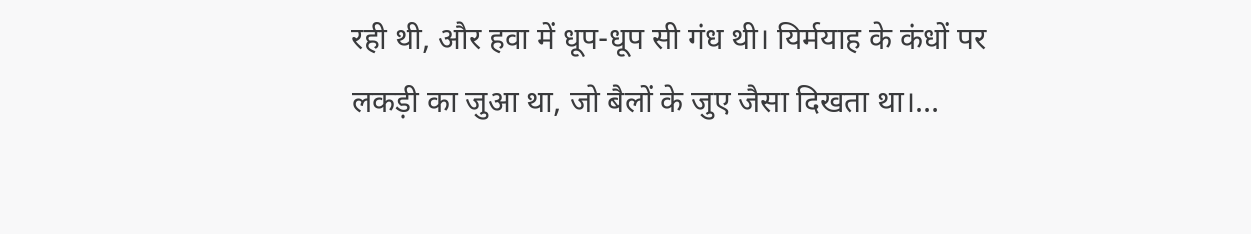रही थी, और हवा में धूप-धूप सी गंध थी। यिर्मयाह के कंधों पर लकड़ी का जुआ था, जो बैलों के जुए जैसा दिखता था।…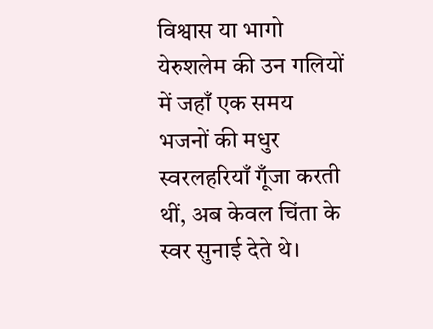विश्वास या भागो
येरुशलेम की उन गलियों में जहाँ एक समय भजनों की मधुर स्वरलहरियाँ गूँजा करती थीं, अब केवल चिंता के स्वर सुनाई देते थे।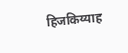हिजकिय्याह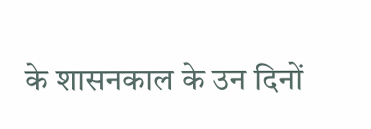के शासनकाल के उन दिनों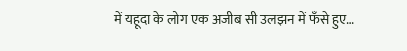में यहूदा के लोग एक अजीब सी उलझन में फँसे हुए…